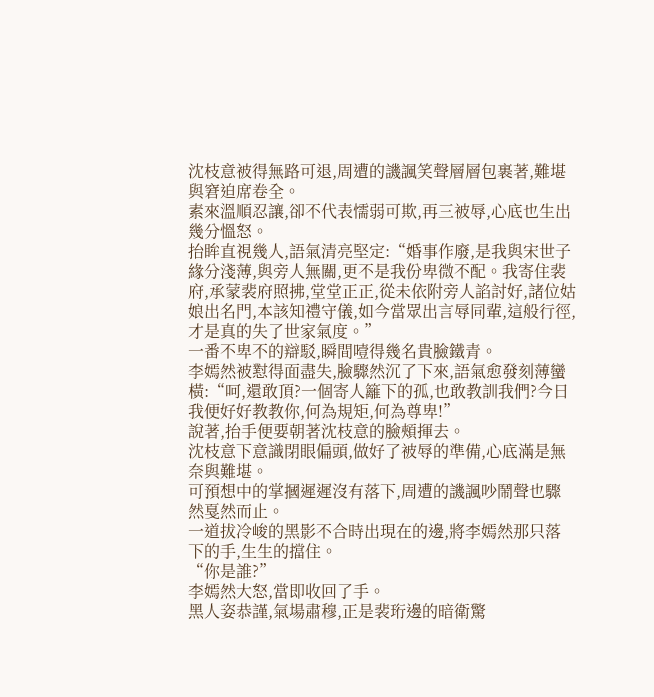沈枝意被得無路可退,周遭的譏諷笑聲層層包裹著,難堪與窘迫席卷全。
素來溫順忍讓,卻不代表懦弱可欺,再三被辱,心底也生出幾分慍怒。
抬眸直視幾人,語氣清亮堅定:“婚事作廢,是我與宋世子緣分淺薄,與旁人無關,更不是我份卑微不配。我寄住裴府,承蒙裴府照拂,堂堂正正,從未依附旁人諂討好,諸位姑娘出名門,本該知禮守儀,如今當眾出言辱同輩,這般行徑,才是真的失了世家氣度。”
一番不卑不的辯駁,瞬間噎得幾名貴臉鐵青。
李嫣然被懟得面盡失,臉驟然沉了下來,語氣愈發刻薄蠻橫:“呵,還敢頂?一個寄人籬下的孤,也敢教訓我們?今日我便好好教教你,何為規矩,何為尊卑!”
說著,抬手便要朝著沈枝意的臉頰揮去。
沈枝意下意識閉眼偏頭,做好了被辱的準備,心底滿是無奈與難堪。
可預想中的掌摑遲遲沒有落下,周遭的譏諷吵鬧聲也驟然戛然而止。
一道拔冷峻的黑影不合時出現在的邊,將李嫣然那只落下的手,生生的擋住。
“你是誰?”
李嫣然大怒,當即收回了手。
黑人姿恭謹,氣場肅穆,正是裴珩邊的暗衛驚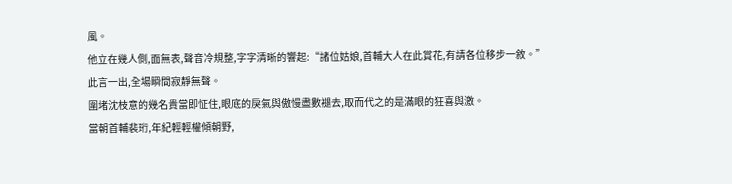風。
他立在幾人側,面無表,聲音冷規整,字字清晰的響起:“諸位姑娘,首輔大人在此賞花,有請各位移步一敘。”
此言一出,全場瞬間寂靜無聲。
圍堵沈枝意的幾名貴當即怔住,眼底的戾氣與傲慢盡數褪去,取而代之的是滿眼的狂喜與激。
當朝首輔裴珩,年紀輕輕權傾朝野,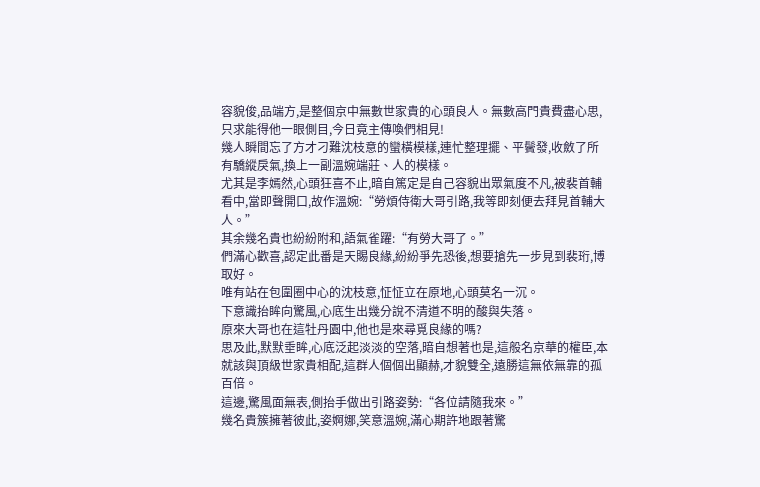容貌俊,品端方,是整個京中無數世家貴的心頭良人。無數高門貴費盡心思,只求能得他一眼側目,今日竟主傳喚們相見!
幾人瞬間忘了方才刁難沈枝意的蠻橫模樣,連忙整理擺、平鬢發,收斂了所有驕縱戾氣,換上一副溫婉端莊、人的模樣。
尤其是李嫣然,心頭狂喜不止,暗自篤定是自己容貌出眾氣度不凡,被裴首輔看中,當即聲開口,故作溫婉:“勞煩侍衛大哥引路,我等即刻便去拜見首輔大人。”
其余幾名貴也紛紛附和,語氣雀躍:“有勞大哥了。”
們滿心歡喜,認定此番是天賜良緣,紛紛爭先恐後,想要搶先一步見到裴珩,博取好。
唯有站在包圍圈中心的沈枝意,怔怔立在原地,心頭莫名一沉。
下意識抬眸向驚風,心底生出幾分說不清道不明的酸與失落。
原來大哥也在這牡丹園中,他也是來尋覓良緣的嗎?
思及此,默默垂眸,心底泛起淡淡的空落,暗自想著也是,這般名京華的權臣,本就該與頂級世家貴相配,這群人個個出顯赫,才貌雙全,遠勝這無依無靠的孤百倍。
這邊,驚風面無表,側抬手做出引路姿勢:“各位請隨我來。”
幾名貴簇擁著彼此,姿婀娜,笑意溫婉,滿心期許地跟著驚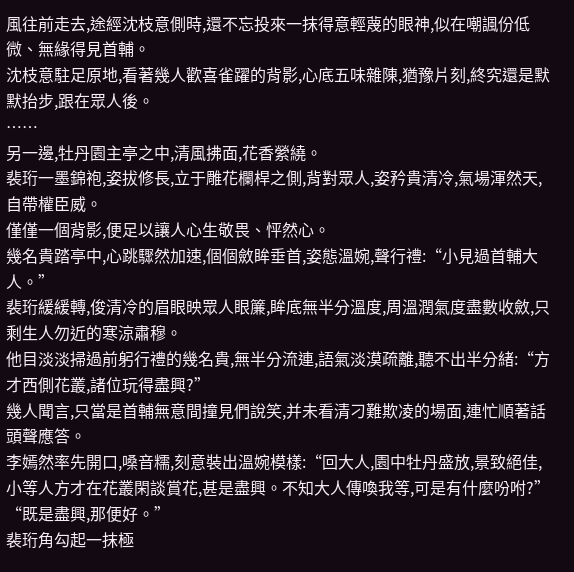風往前走去,途經沈枝意側時,還不忘投來一抹得意輕蔑的眼神,似在嘲諷份低微、無緣得見首輔。
沈枝意駐足原地,看著幾人歡喜雀躍的背影,心底五味雜陳,猶豫片刻,終究還是默默抬步,跟在眾人後。
……
另一邊,牡丹園主亭之中,清風拂面,花香縈繞。
裴珩一墨錦袍,姿拔修長,立于雕花欄桿之側,背對眾人,姿矜貴清冷,氣場渾然天,自帶權臣威。
僅僅一個背影,便足以讓人心生敬畏、怦然心。
幾名貴踏亭中,心跳驟然加速,個個斂眸垂首,姿態溫婉,聲行禮:“小見過首輔大人。”
裴珩緩緩轉,俊清冷的眉眼映眾人眼簾,眸底無半分溫度,周溫潤氣度盡數收斂,只剩生人勿近的寒涼肅穆。
他目淡淡掃過前躬行禮的幾名貴,無半分流連,語氣淡漠疏離,聽不出半分緒:“方才西側花叢,諸位玩得盡興?”
幾人聞言,只當是首輔無意間撞見們說笑,并未看清刁難欺凌的場面,連忙順著話頭聲應答。
李嫣然率先開口,嗓音糯,刻意裝出溫婉模樣:“回大人,園中牡丹盛放,景致絕佳,小等人方才在花叢閑談賞花,甚是盡興。不知大人傳喚我等,可是有什麼吩咐?”
“既是盡興,那便好。”
裴珩角勾起一抹極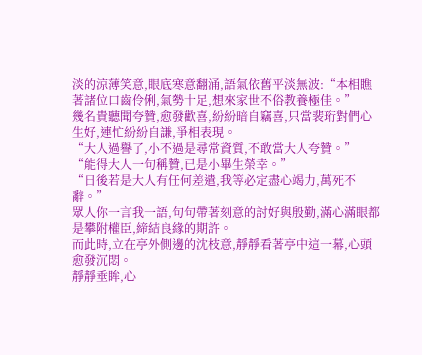淡的涼薄笑意,眼底寒意翻涌,語氣依舊平淡無波:“本相瞧著諸位口齒伶俐,氣勢十足,想來家世不俗教養極佳。”
幾名貴聽聞夸贊,愈發歡喜,紛紛暗自竊喜,只當裴珩對們心生好,連忙紛紛自謙,爭相表現。
“大人過譽了,小不過是尋常資質,不敢當大人夸贊。”
“能得大人一句稱贊,已是小畢生榮幸。”
“日後若是大人有任何差遣,我等必定盡心竭力,萬死不辭。”
眾人你一言我一語,句句帶著刻意的討好與殷勤,滿心滿眼都是攀附權臣,締結良緣的期許。
而此時,立在亭外側邊的沈枝意,靜靜看著亭中這一幕,心頭愈發沉悶。
靜靜垂眸,心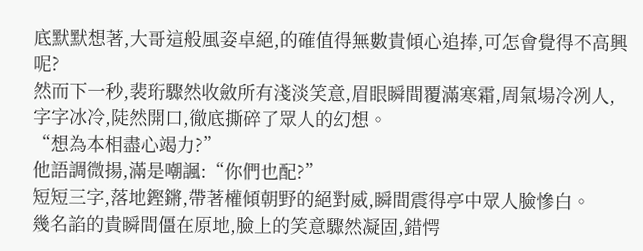底默默想著,大哥這般風姿卓絕,的確值得無數貴傾心追捧,可怎會覺得不高興呢?
然而下一秒,裴珩驟然收斂所有淺淡笑意,眉眼瞬間覆滿寒霜,周氣場冷冽人,字字冰冷,陡然開口,徹底撕碎了眾人的幻想。
“想為本相盡心竭力?”
他語調微揚,滿是嘲諷:“你們也配?”
短短三字,落地鏗鏘,帶著權傾朝野的絕對威,瞬間震得亭中眾人臉慘白。
幾名諂的貴瞬間僵在原地,臉上的笑意驟然凝固,錯愕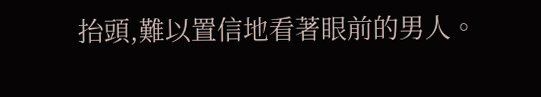抬頭,難以置信地看著眼前的男人。